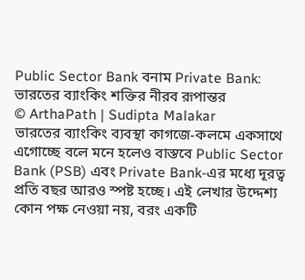Public Sector Bank বনাম Private Bank: ভারতের ব্যাংকিং শক্তির নীরব রূপান্তর
© ArthaPath | Sudipta Malakar
ভারতের ব্যাংকিং ব্যবস্থা কাগজে-কলমে একসাথে এগোচ্ছে বলে মনে হলেও বাস্তবে Public Sector Bank (PSB) এবং Private Bank-এর মধ্যে দূরত্ব প্রতি বছর আরও স্পষ্ট হচ্ছে। এই লেখার উদ্দেশ্য কোন পক্ষ নেওয়া নয়, বরং একটি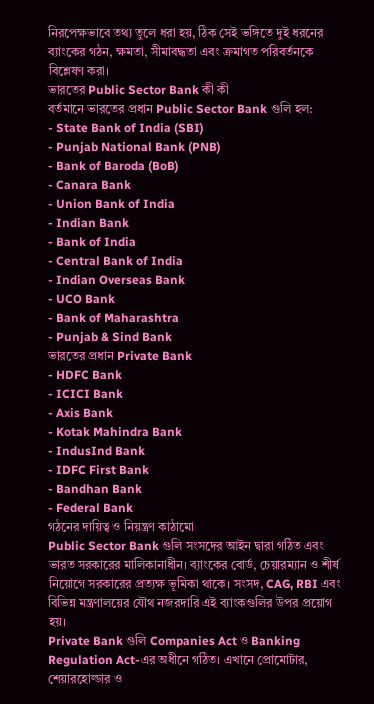নিরপেক্ষভাবে তথ্য তুলে ধরা হয়, ঠিক সেই ভঙ্গিতে দুই ধরনের ব্যাংকের গঠন, ক্ষমতা, সীমাবদ্ধতা এবং ক্রমাগত পরিবর্তনকে বিশ্লেষণ করা।
ভারতের Public Sector Bank কী কী
বর্তমানে ভারতের প্রধান Public Sector Bank গুলি হল:
- State Bank of India (SBI)
- Punjab National Bank (PNB)
- Bank of Baroda (BoB)
- Canara Bank
- Union Bank of India
- Indian Bank
- Bank of India
- Central Bank of India
- Indian Overseas Bank
- UCO Bank
- Bank of Maharashtra
- Punjab & Sind Bank
ভারতের প্রধান Private Bank
- HDFC Bank
- ICICI Bank
- Axis Bank
- Kotak Mahindra Bank
- IndusInd Bank
- IDFC First Bank
- Bandhan Bank
- Federal Bank
গঠনের দায়িত্ব ও নিয়ন্ত্রণ কাঠামো
Public Sector Bank গুলি সংসদের আইন দ্বারা গঠিত এবং ভারত সরকারের মালিকানাধীন। ব্যাংকের বোর্ড, চেয়ারম্যান ও শীর্ষ নিয়োগে সরকারের প্রত্যক্ষ ভূমিকা থাকে। সংসদ, CAG, RBI এবং বিভিন্ন মন্ত্রণালয়ের যৌথ নজরদারি এই ব্যাংকগুলির উপর প্রয়োগ হয়।
Private Bank গুলি Companies Act ও Banking Regulation Act-এর অধীনে গঠিত। এখানে প্রোমোটার, শেয়ারহোল্ডার ও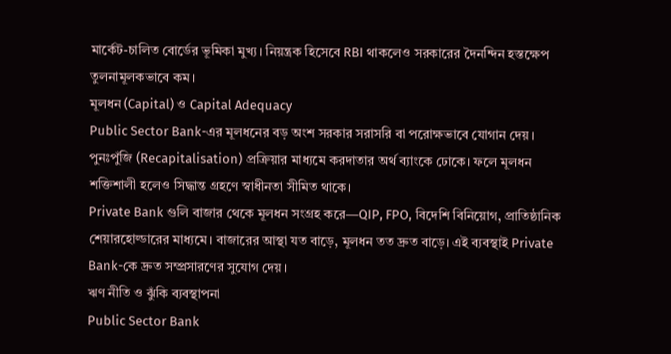মার্কেট-চালিত বোর্ডের ভূমিকা মুখ্য। নিয়ন্ত্রক হিসেবে RBI থাকলেও সরকারের দৈনন্দিন হস্তক্ষেপ তুলনামূলকভাবে কম।
মূলধন (Capital) ও Capital Adequacy
Public Sector Bank-এর মূলধনের বড় অংশ সরকার সরাসরি বা পরোক্ষভাবে যোগান দেয়। পুনঃপুঁজি (Recapitalisation) প্রক্রিয়ার মাধ্যমে করদাতার অর্থ ব্যাংকে ঢোকে। ফলে মূলধন শক্তিশালী হলেও সিদ্ধান্ত গ্রহণে স্বাধীনতা সীমিত থাকে।
Private Bank গুলি বাজার থেকে মূলধন সংগ্রহ করে—QIP, FPO, বিদেশি বিনিয়োগ, প্রাতিষ্ঠানিক শেয়ারহোল্ডারের মাধ্যমে। বাজারের আস্থা যত বাড়ে, মূলধন তত দ্রুত বাড়ে। এই ব্যবস্থাই Private Bank-কে দ্রুত সম্প্রসারণের সুযোগ দেয়।
ঋণ নীতি ও ঝুঁকি ব্যবস্থাপনা
Public Sector Bank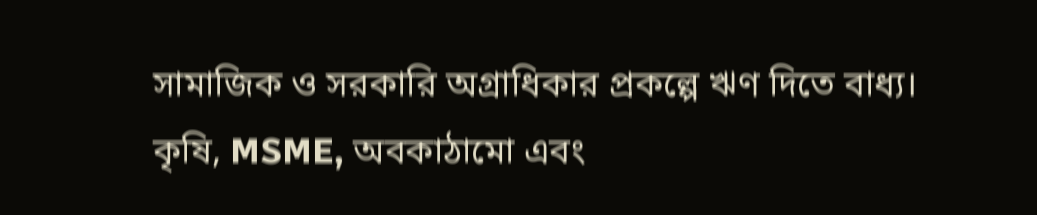সামাজিক ও সরকারি অগ্রাধিকার প্রকল্পে ঋণ দিতে বাধ্য। কৃষি, MSME, অবকাঠামো এবং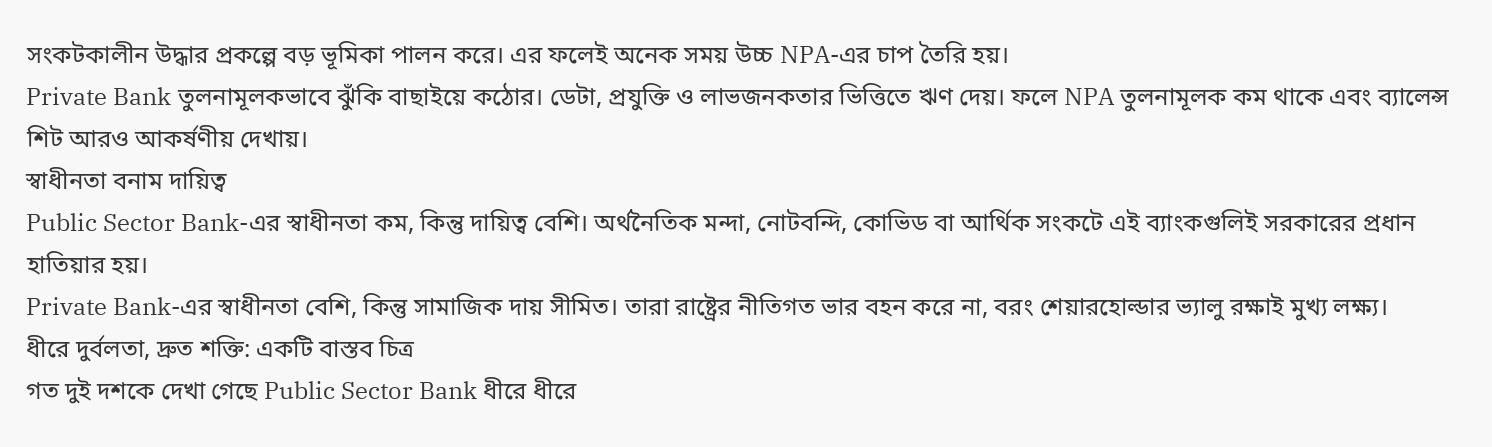সংকটকালীন উদ্ধার প্রকল্পে বড় ভূমিকা পালন করে। এর ফলেই অনেক সময় উচ্চ NPA-এর চাপ তৈরি হয়।
Private Bank তুলনামূলকভাবে ঝুঁকি বাছাইয়ে কঠোর। ডেটা, প্রযুক্তি ও লাভজনকতার ভিত্তিতে ঋণ দেয়। ফলে NPA তুলনামূলক কম থাকে এবং ব্যালেন্স শিট আরও আকর্ষণীয় দেখায়।
স্বাধীনতা বনাম দায়িত্ব
Public Sector Bank-এর স্বাধীনতা কম, কিন্তু দায়িত্ব বেশি। অর্থনৈতিক মন্দা, নোটবন্দি, কোভিড বা আর্থিক সংকটে এই ব্যাংকগুলিই সরকারের প্রধান হাতিয়ার হয়।
Private Bank-এর স্বাধীনতা বেশি, কিন্তু সামাজিক দায় সীমিত। তারা রাষ্ট্রের নীতিগত ভার বহন করে না, বরং শেয়ারহোল্ডার ভ্যালু রক্ষাই মুখ্য লক্ষ্য।
ধীরে দুর্বলতা, দ্রুত শক্তি: একটি বাস্তব চিত্র
গত দুই দশকে দেখা গেছে Public Sector Bank ধীরে ধীরে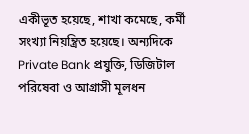একীভূত হয়েছে, শাখা কমেছে, কর্মী সংখ্যা নিয়ন্ত্রিত হয়েছে। অন্যদিকে Private Bank প্রযুক্তি, ডিজিটাল পরিষেবা ও আগ্রাসী মূলধন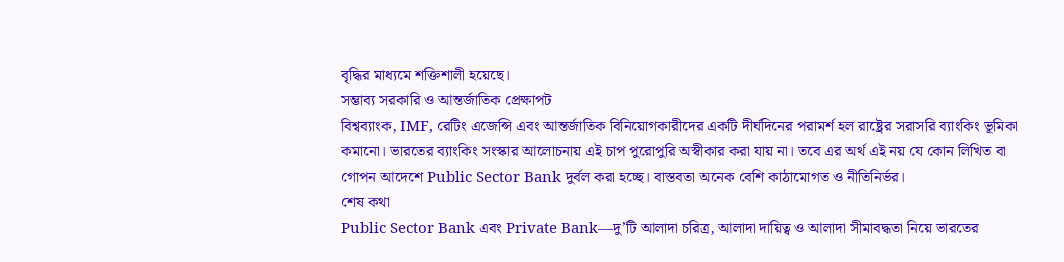বৃদ্ধির মাধ্যমে শক্তিশালী হয়েছে।
সম্ভাব্য সরকারি ও আন্তর্জাতিক প্রেক্ষাপট
বিশ্বব্যাংক, IMF, রেটিং এজেন্সি এবং আন্তর্জাতিক বিনিয়োগকারীদের একটি দীর্ঘদিনের পরামর্শ হল রাষ্ট্রের সরাসরি ব্যাংকিং ভূমিকা কমানো। ভারতের ব্যাংকিং সংস্কার আলোচনায় এই চাপ পুরোপুরি অস্বীকার করা যায় না। তবে এর অর্থ এই নয় যে কোন লিখিত বা গোপন আদেশে Public Sector Bank দুর্বল করা হচ্ছে। বাস্তবতা অনেক বেশি কাঠামোগত ও নীতিনির্ভর।
শেষ কথা
Public Sector Bank এবং Private Bank—দু’টি আলাদা চরিত্র, আলাদা দায়িত্ব ও আলাদা সীমাবদ্ধতা নিয়ে ভারতের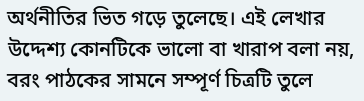অর্থনীতির ভিত গড়ে তুলেছে। এই লেখার উদ্দেশ্য কোনটিকে ভালো বা খারাপ বলা নয়, বরং পাঠকের সামনে সম্পূর্ণ চিত্রটি তুলে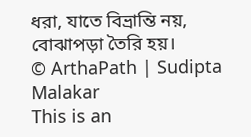ধরা, যাতে বিভ্রান্তি নয়, বোঝাপড়া তৈরি হয়।
© ArthaPath | Sudipta Malakar
This is an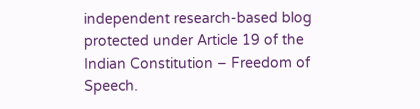independent research-based blog protected under Article 19 of the Indian Constitution – Freedom of Speech.